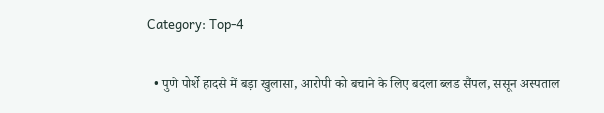Category: Top-4

  • पुणे पोर्शे हादसे में बड़ा खुलासा, आरोपी को बचाने के लिए बदला ब्लड सैंपल, ससून अस्पताल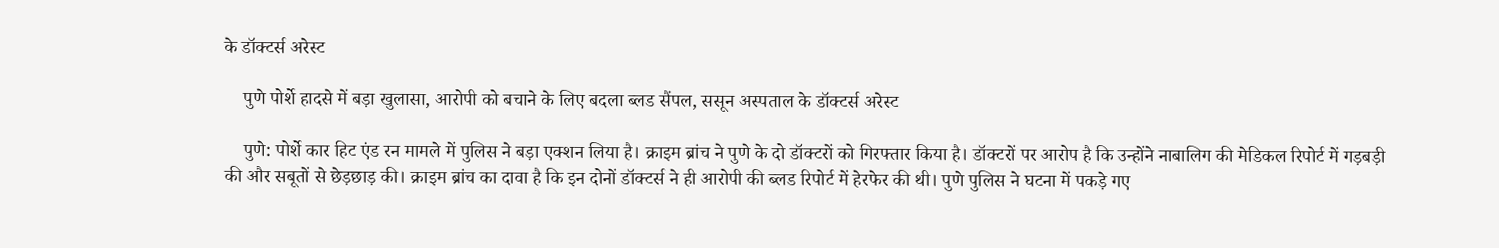के डॉक्टर्स अरेस्ट

    पुणे पोर्शे हादसे में बड़ा खुलासा, आरोपी को बचाने के लिए बदला ब्लड सैंपल, ससून अस्पताल के डॉक्टर्स अरेस्ट

    पुणे: पोर्शे कार हिट एंड रन मामले में पुलिस ने बड़ा एक्शन लिया है। क्राइम ब्रांच ने पुणे के दो डॉक्टरों को गिरफ्तार किया है। डॉक्टरों पर आरोप है कि उन्होंने नाबालिग की मेडिकल रिपोर्ट में गड़बड़ी की और सबूतों से छेड़छाड़ की। क्राइम ब्रांच का दावा है कि इन दोनों डॉक्टर्स ने ही आरोपी की ब्लड रिपोर्ट में हेरफेर की थी। पुणे पुलिस ने घटना में पकड़े गए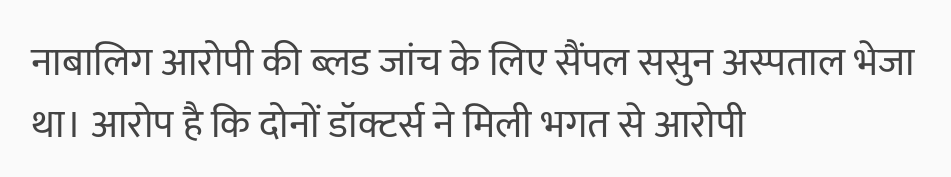नाबालिग आरोपी की ब्लड जांच के लिए सैंपल ससुन अस्पताल भेजा था। आरोप है कि दोनों डॉक्टर्स ने मिली भगत से आरोपी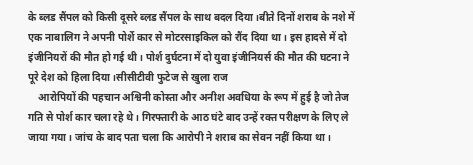के ब्लड सैंपल को किसी दूसरे ब्लड सैंपल के साथ बदल दिया।बीते दिनों शराब के नशे में एक नाबालिग ने अपनी पोर्शे कार से मोटरसाइकिल को रौंद दिया था। इस हादसे में दो इंजीनियरों की मौत हो गई थी। पोर्श दुर्घटना में दो युवा इंजीनियर्स की मौत की घटना ने पूरे देश को हिला दिया।सीसीटीवी फुटेज से खुला राज
    आरोपियों की पहचान अश्विनी कोस्ता और अनीश अवधिया के रूप में हुई है जो तेज गति से पोर्श कार चला रहे थे। गिरफ्तारी के आठ घंटे बाद उन्हें रक्त परीक्षण के लिए ले जाया गया। जांच के बाद पता चला कि आरोपी ने शराब का सेवन नहीं किया था।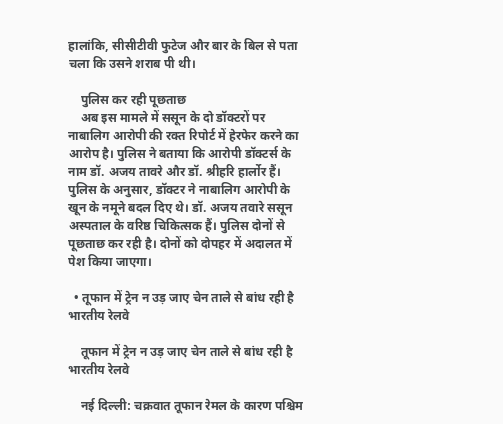हालांकि, सीसीटीवी फुटेज और बार के बिल से पता चला कि उसने शराब पी थी।

    पुलिस कर रही पूछताछ
    अब इस मामले में ससून के दो डॉक्टरों पर नाबालिग आरोपी की रक्त रिपोर्ट में हेरफेर करने का आरोप है। पुलिस ने बताया कि आरोपी डॉक्टर्स के नाम डॉ. अजय तावरे और डॉ. श्रीहरि हार्लोर हैं। पुलिस के अनुसार, डॉक्टर ने नाबालिग आरोपी के खून के नमूने बदल दिए थे। डॉ. अजय तवारे ससून अस्पताल के वरिष्ठ चिकित्सक हैं। पुलिस दोनों से पूछताछ कर रही है। दोनों को दोपहर में अदालत में पेश किया जाएगा।

  • तूफान में ट्रेन न उड़ जाए चेन ताले से बांध रही है भारतीय रेलवे

    तूफान में ट्रेन न उड़ जाए चेन ताले से बांध रही है भारतीय रेलवे

    नई दिल्ली: चक्रवात तूफान रेमल के कारण पश्चिम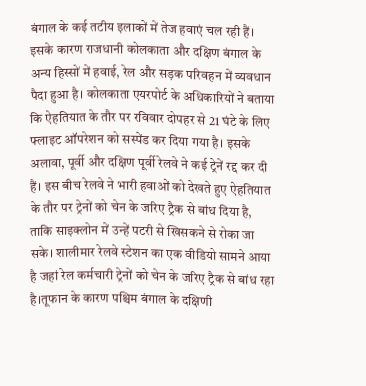बंगाल के कई तटीय इलाकों में तेज हवाएं चल रही हैं। इसके कारण राजधानी कोलकाता और दक्षिण बंगाल के अन्य हिस्सों में हवाई, रेल और सड़क परिवहन में व्यवधान पैदा हुआ है। कोलकाता एयरपोर्ट के अधिकारियों ने बताया कि ऐहतियात के तौर पर रविवार दोपहर से 21 घंटे के लिए फ्लाइट ऑपरेशन को सस्पेंड कर दिया गया है। इसके अलावा, पूर्वी और दक्षिण पूर्वी रेलवे ने कई ट्रेनें रद्द कर दी हैं। इस बीच रेलवे ने भारी हवाओं को देखते हुए ऐहतियात के तौर पर ट्रेनों को चेन के जरिए ट्रैक से बांध दिया है, ताकि साइक्लोन में उन्हें पटरी से खिसकने से रोका जा सके। शालीमार रेलवे स्टेशन का एक वीडियो सामने आया है जहां रेल कर्मचारी ट्रेनों को चेन के जरिए ट्रैक से बांध रहा है।तूफान के कारण पश्चिम बंगाल के दक्षिणी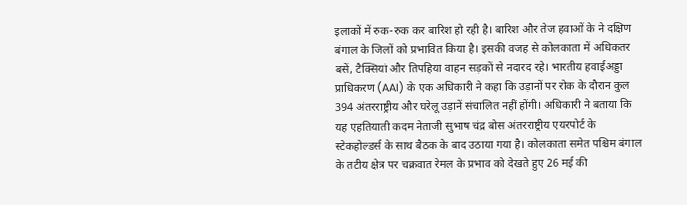इलाकों में रुक-रुक कर बारिश हो रही है। बारिश और तेज हवाओं के ने दक्षिण बंगाल के जिलों को प्रभावित किया है। इसकी वजह से कोलकाता में अधिकतर बसें, टैक्सियां और तिपहिया वाहन सड़कों से नदारद रहे। भारतीय हवाईअड्डा प्राधिकरण (AAI) के एक अधिकारी ने कहा कि उड़ानों पर रोक के दौरान कुल 394 अंतरराष्ट्रीय और घरेलू उड़ानें संचालित नहीं होंगी। अधिकारी ने बताया कि यह एहतियाती कदम नेताजी सुभाष चंद्र बोस अंतरराष्ट्रीय एयरपोर्ट के स्टेकहोल्डर्स के साथ बैठक के बाद उठाया गया है। कोलकाता समेत पश्चिम बंगाल के तटीय क्षेत्र पर चक्रवात रेमल के प्रभाव को देखते हुए 26 मई की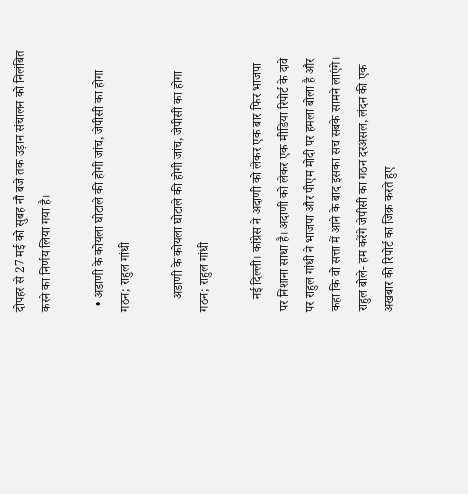दोपहर से 27 मई को सुबह नौ बजे तक उड़ान संचालन को निलंबित करने का निर्णय लिया गया है।

  • अडाणी के कोयला घोटाले की होगी जांच, जेपीसी का होगा गठन; राहुल गांधी

    अडाणी के कोयला घोटाले की होगी जांच, जेपीसी का होगा गठन; राहुल गांधी

    नई दिल्ली। कांग्रेस ने अदाणी को लेकर एक बार फिर भाजपा पर निशाना साधा है। अदाणी को लेकर एक मीडिया रिपोर्ट के दावे पर राहुल गांधी ने भाजपा और पीएम मोदी पर हमला बोला है और कहा कि वो सत्ता में आने के बाद इसका सच सबके सामने लाएंगे। राहुल बोले- हम करेंगे जेपीसी का गठन दरअसल, लंदन की एक अखबार की रिपोर्ट का जिक्र करते हुए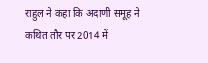राहुल ने कहा कि अदाणी समूह ने कथित तौर पर 2014 में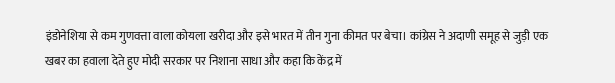इंडोनेशिया से कम गुणवत्ता वाला कोयला खरीदा और इसे भारत में तीन गुना कीमत पर बेचा। कांग्रेस ने अदाणी समूह से जुड़ी एक खबर का हवाला देते हुए मोदी सरकार पर निशाना साधा और कहा कि केंद्र में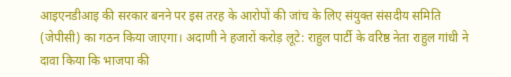आइएनडीआइ की सरकार बनने पर इस तरह के आरोपों की जांच के लिए संयुक्त संसदीय समिति (जेपीसी) का गठन किया जाएगा। अदाणी ने हजारों करोड़ लूटे: राहुल पार्टी के वरिष्ठ नेता राहुल गांधी ने दावा किया कि भाजपा की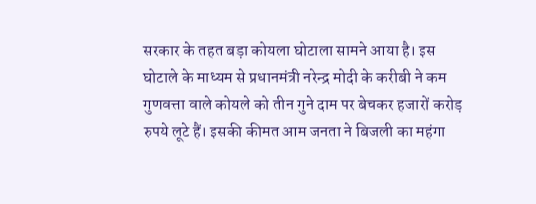सरकार के तहत बड़ा कोयला घोटाला सामने आया है। इस घोटाले के माध्यम से प्रधानमंत्री नरेन्द्र मोदी के करीबी ने कम गुणवत्ता वाले कोयले को तीन गुने दाम पर बेचकर हजारों करोड़ रुपये लूटे हैं। इसकी कीमत आम जनता ने बिजली का महंगा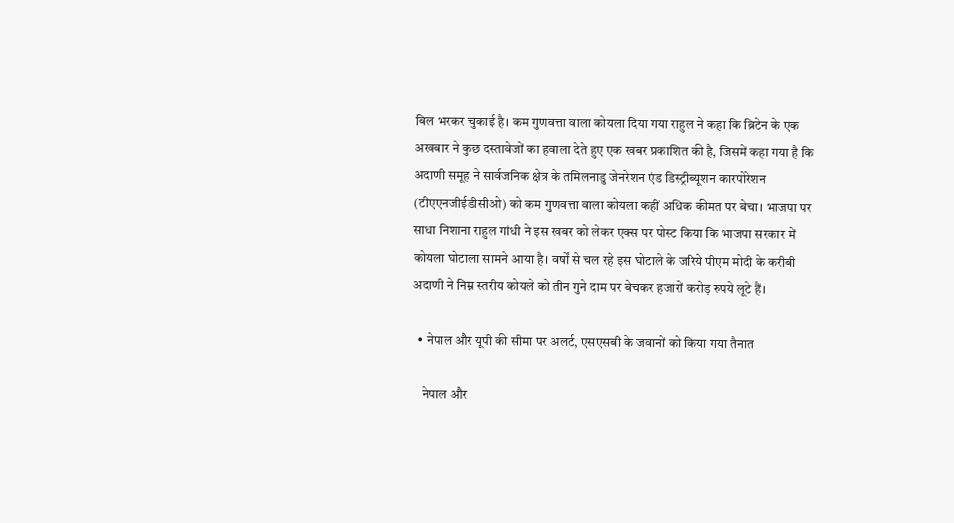बिल भरकर चुकाई है। कम गुणवत्ता वाला कोयला दिया गया राहुल ने कहा कि ब्रिटेन के एक अखबार ने कुछ दस्तावेजों का हवाला देते हुए एक खबर प्रकाशित की है, जिसमें कहा गया है कि अदाणी समूह ने सार्वजनिक क्षेत्र के तमिलनाडु जेनरेशन एंड डिस्ट्रीब्यूशन कारपोरेशन (टीएएनजीईडीसीओ) को कम गुणवत्ता वाला कोयला कहीं अधिक कीमत पर बेचा। भाजपा पर साधा निशाना राहुल गांधी ने इस खबर को लेकर एक्स पर पोस्ट किया कि भाजपा सरकार में कोयला घोटाला सामने आया है। वर्षों से चल रहे इस घोटाले के जरिये पीएम मोदी के करीबी अदाणी ने निम्न स्तरीय कोयले को तीन गुने दाम पर बेचकर हजारों करोड़ रुपये लूटे हैं।

  • नेपाल और यूपी की सीमा पर अलर्ट, एसएसबी के जवानों को किया गया तैनात

    नेपाल और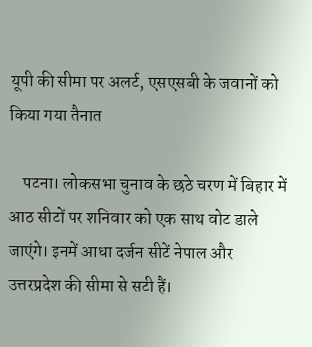यूपी की सीमा पर अलर्ट, एसएसबी के जवानों को किया गया तैनात

    पटना। लोकसभा चुनाव के छठे चरण में बिहार में आठ सीटों पर शनिवार को एक साथ वोट डाले जाएंगे। इनमें आधा दर्जन सीटें नेपाल और उत्तरप्रदेश की सीमा से सटी हैं।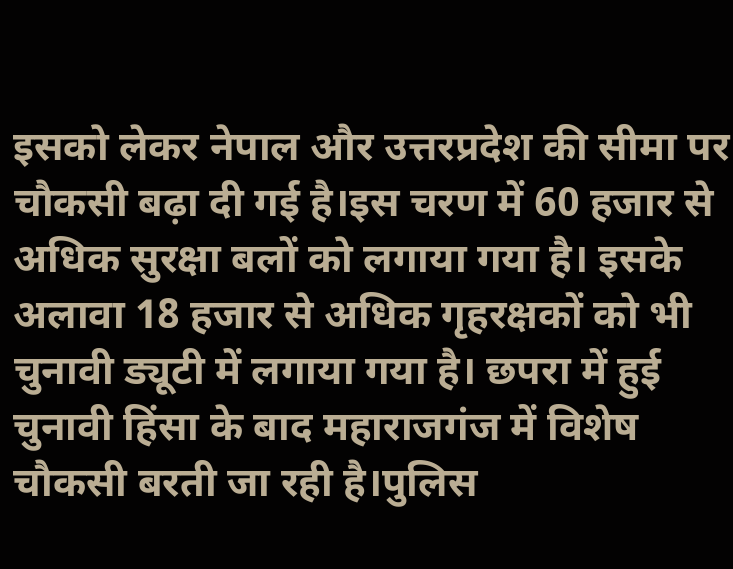इसको लेकर नेपाल और उत्तरप्रदेश की सीमा पर चौकसी बढ़ा दी गई है।इस चरण में 60 हजार से अधिक सुरक्षा बलों को लगाया गया है। इसके अलावा 18 हजार से अधिक गृहरक्षकों को भी चुनावी ड्यूटी में लगाया गया है। छपरा में हुई चुनावी हिंसा के बाद महाराजगंज में विशेष चौकसी बरती जा रही है।पुलिस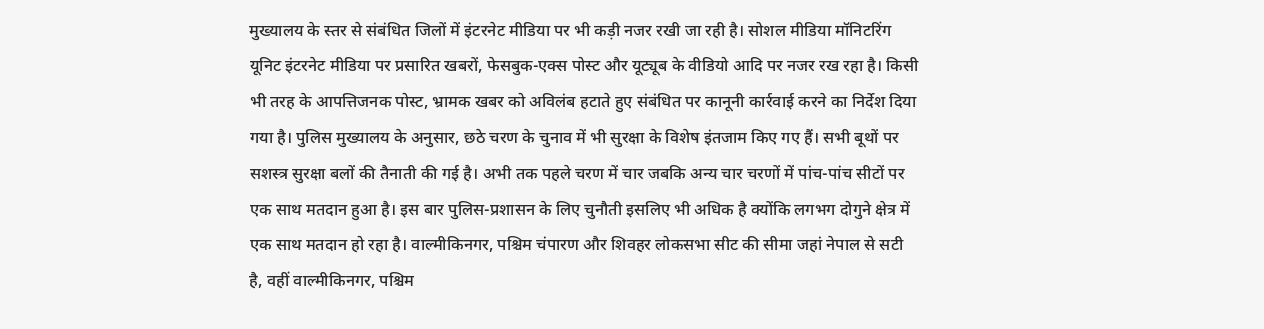मुख्यालय के स्तर से संबंधित जिलों में इंटरनेट मीडिया पर भी कड़ी नजर रखी जा रही है। सोशल मीडिया मॉनिटरिंग यूनिट इंटरनेट मीडिया पर प्रसारित खबरों, फेसबुक-एक्स पोस्ट और यूट्यूब के वीडियो आदि पर नजर रख रहा है। किसी भी तरह के आपत्तिजनक पोस्ट, भ्रामक खबर को अविलंब हटाते हुए संबंधित पर कानूनी कार्रवाई करने का निर्देश दिया गया है। पुलिस मुख्यालय के अनुसार, छठे चरण के चुनाव में भी सुरक्षा के विशेष इंतजाम किए गए हैं। सभी बूथों पर सशस्त्र सुरक्षा बलों की तैनाती की गई है। अभी तक पहले चरण में चार जबकि अन्य चार चरणों में पांच-पांच सीटों पर एक साथ मतदान हुआ है। इस बार पुलिस-प्रशासन के लिए चुनौती इसलिए भी अधिक है क्योंकि लगभग दोगुने क्षेत्र में एक साथ मतदान हो रहा है। वाल्मीकिनगर, पश्चिम चंपारण और शिवहर लोकसभा सीट की सीमा जहां नेपाल से सटी है, वहीं वाल्मीकिनगर, पश्चिम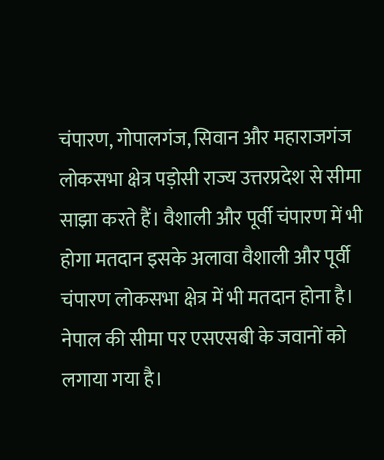चंपारण, गोपालगंज, सिवान और महाराजगंज लोकसभा क्षेत्र पड़ोसी राज्य उत्तरप्रदेश से सीमा साझा करते हैं। वैशाली और पूर्वी चंपारण में भी होगा मतदान इसके अलावा वैशाली और पूर्वी चंपारण लोकसभा क्षेत्र में भी मतदान होना है। नेपाल की सीमा पर एसएसबी के जवानों को लगाया गया है।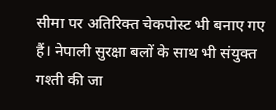सीमा पर अतिरिक्त चेकपोस्ट भी बनाए गए हैं। नेपाली सुरक्षा बलों के साथ भी संयुक्त गश्ती की जा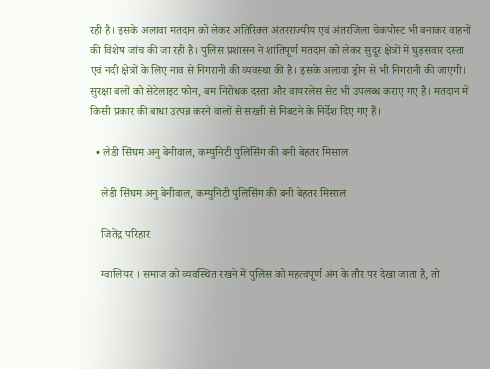रही है। इसके अलावा मतदान को लेकर अतिरिक्त अंतरराज्यीय एवं अंतरजिला चेकपोस्ट भी बनाकर वाहनों की विशेष जांच की जा रही है। पुलिस प्रशासन ने शांतिपूर्ण मतदान को लेकर सुदूर क्षेत्रों में घुड़सवार दस्ता एवं नदी क्षेत्रों के लिए नाव से निगरानी की व्यवस्था की है। इसके अलावा ड्रोन से भी निगरानी की जाएगी। सुरक्षा बलों को सेटेलाइट फोन, बम निरोधक दस्ता और वायरलेस सेट भी उपलब्ध कराए गए हैं। मतदान में किसी प्रकार की बाधा उत्पन्न करने वालों से सख्ती से निबटने के निर्देश दिए गए हैं।

  • लेडी सिंघम अनु बेनीवाल, कम्युनिटी पुलिसिंग की बनी बेहतर मिसाल

    लेडी सिंघम अनु बेनीवाल, कम्युनिटी पुलिसिंग की बनी बेहतर मिसाल

    जितेंद्र परिहार

    ग्वालियर । समाज को व्यवस्थित रखने में पुलिस को महत्वपूर्ण अंग के तौर पर देखा जाता है, तो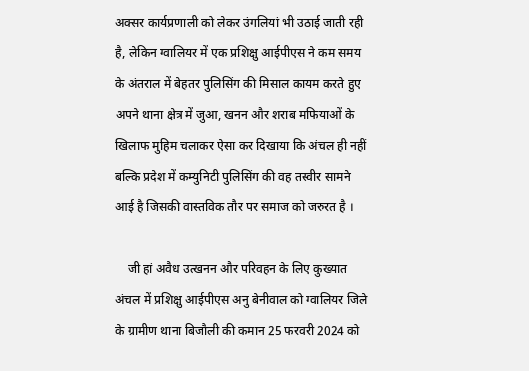अक्सर कार्यप्रणाली को लेकर उंगलियां भी उठाई जाती रही है, लेकिन ग्वालियर में एक प्रशिक्षु आईपीएस ने कम समय के अंतराल में बेहतर पुलिसिंग की मिसाल कायम करते हुए अपने थाना क्षेत्र में जुआ, खनन और शराब मफियाओं के खिलाफ मुहिम चलाकर ऐसा कर दिखाया कि अंचल ही नहीं बल्कि प्रदेश में कम्युनिटी पुलिसिंग की वह तस्वीर सामने आई है जिसकी वास्तविक तौर पर समाज को जरुरत है ।

    जी हां अवैध उत्खनन और परिवहन के लिए कुख्यात अंचल में प्रशिक्षु आईपीएस अनु बेनीवाल को ग्वालियर जिले के ग्रामीण थाना बिजौली की कमान 25 फरवरी 2024 को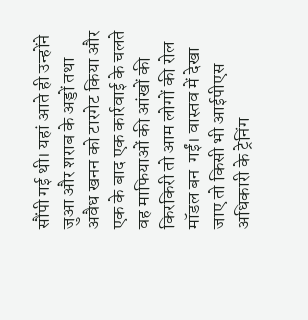सौंपी गई थी। यहां आते ही उन्होंने जुआ और शराब के अड्डों तथा अवैध खनन को टारगेट किया और एक के बाद एक कार्रवाई के चलते वह माफियाओं की आंखों की किरकिरी तो आम लोगों की रोल मॉडल बन  गईं। वास्तव में देखा जाए तो किसी भी आईपीएस अधिकारी के ट्रेनिंग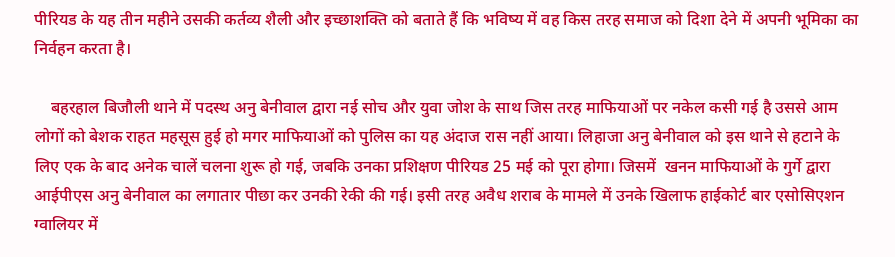पीरियड के यह तीन महीने उसकी कर्तव्य शैली और इच्छाशक्ति को बताते हैं कि भविष्य में वह किस तरह समाज को दिशा देने में अपनी भूमिका का निर्वहन करता है।

    बहरहाल बिजौली थाने में पदस्थ अनु बेनीवाल द्वारा नई सोच और युवा जोश के साथ जिस तरह माफियाओं पर नकेल कसी गई है उससे आम लोगों को बेशक राहत महसूस हुई हो मगर माफियाओं को पुलिस का यह अंदाज रास नहीं आया। लिहाजा अनु बेनीवाल को इस थाने से हटाने के लिए एक के बाद अनेक चालें चलना शुरू हो गई, जबकि उनका प्रशिक्षण पीरियड 25 मई को पूरा होगा। जिसमें  खनन माफियाओं के गुर्गे द्वारा आईपीएस अनु बेनीवाल का लगातार पीछा कर उनकी रेकी की गई। इसी तरह अवैध शराब के मामले में उनके खिलाफ हाईकोर्ट बार एसोसिएशन ग्वालियर में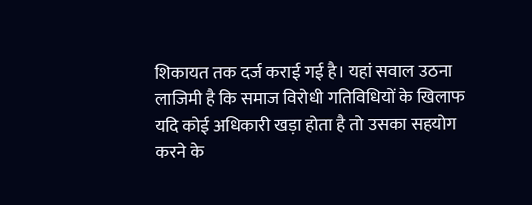शिकायत तक दर्ज कराई गई है। यहां सवाल उठना लाजिमी है कि समाज विरोधी गतिविधियों के खिलाफ यदि कोई अधिकारी खड़ा होता है तो उसका सहयोग करने के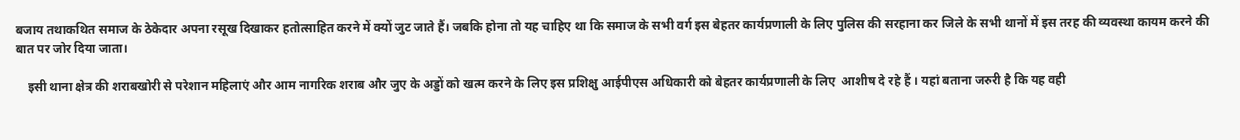बजाय तथाकथित समाज के ठेकेदार अपना रसूख दिखाकर हतोत्साहित करने में क्यों जुट जाते हैं। जबकि होना तो यह चाहिए था कि समाज के सभी वर्ग इस बेहतर कार्यप्रणाली के लिए पुलिस की सरहाना कर जिले के सभी थानों में इस तरह की व्यवस्था कायम करने की बात पर जोर दिया जाता।

    इसी थाना क्षेत्र की शराबखोरी से परेशान महिलाएं और आम नागरिक शराब और जुए के अड्डों को खत्म करने के लिए इस प्रशिक्षु आईपीएस अधिकारी को बेहतर कार्यप्रणाली के लिए  आशीष दे रहे हैं । यहां बताना जरुरी है कि यह वही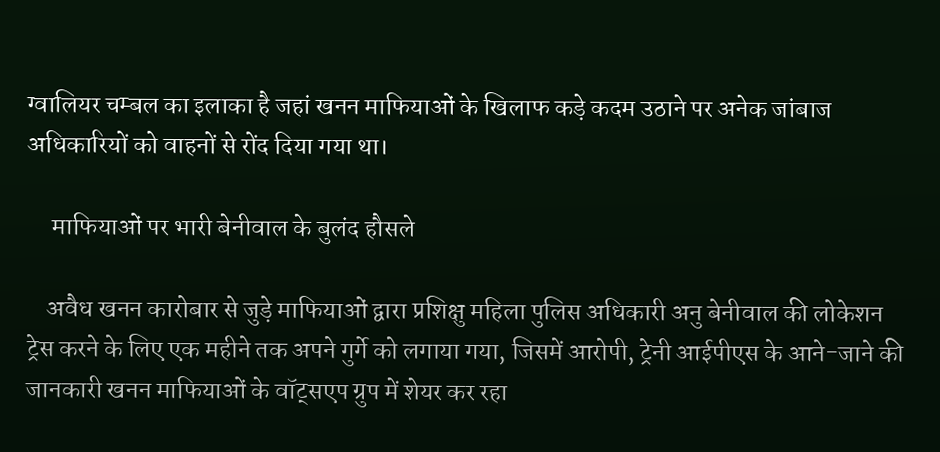ग्वालियर चम्बल का इलाका है जहां खनन माफियाओं के खिलाफ कड़े कदम उठाने पर अनेक जांबाज अधिकारियों को वाहनों से रोंद दिया गया था।

     माफियाओं पर भारी बेनीवाल के बुलंद हौसले

    अवैध खनन कारोबार से जुड़े माफियाओं द्वारा प्रशिक्षु महिला पुलिस अधिकारी अनु बेनीवाल की लोकेशन ट्रेस करने के लिए एक महीने तक अपने गुर्गे को लगाया गया, जिसमें आरोपी, ट्रेनी आईपीएस के आने-जाने की जानकारी खनन माफियाओं के वॉट्सएप ग्रुप में शेयर कर रहा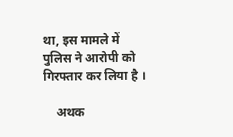था, इस मामले में पुलिस ने आरोपी को गिरफ्तार कर लिया है ।

    अथक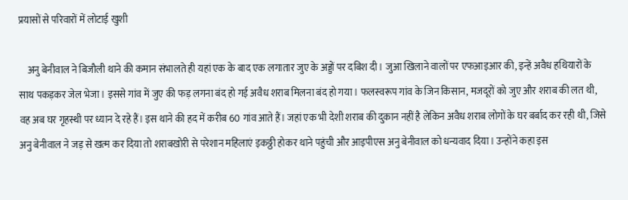प्रयासों से परिवारों में लोटाई खुशी

    अनु बेनीवाल ने बिजौली थाने की कमान संभालते ही यहां एक के बाद एक लगातार जुए के अड्डों पर दबिश दी। जुआ खिलाने वालों पर एफआइआर की, इन्हें अवैध हथियारों के साथ पकड़कर जेल भेजा। इससे गांव में जुए की फड़ लगना बंद हो गई अवैध शराब मिलना बंद हो गया। फलस्वरूप गांव के जिन किसान, मजदूरों को जुए और शराब की लत थी, वह अब घर गृहस्थी पर ध्यान दे रहे हैं। इस थाने की हद में करीब 60 गांव आते हैं। जहां एक भी देशी शराब की दुकान नहीं है लेकिन अवैध शराब लोगों के घर बर्बाद कर रही थी, जिसे अनु बेनीवाल ने जड़ से खत्म कर दिया तो शराबखोरी से परेशान महिलाएं इकठ्ठी होकर थाने पहुंची और आइपीएस अनु बेनीवाल को धन्यवाद दिया। उन्होंने कहा इस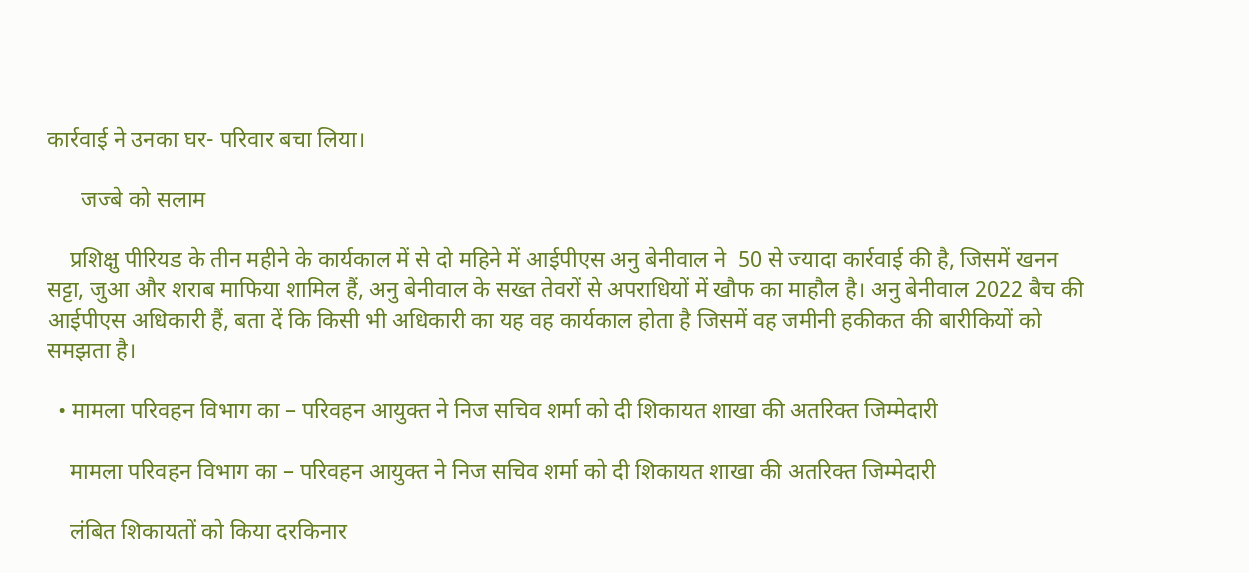कार्रवाई ने उनका घर- परिवार बचा लिया।

      जज्बे को सलाम

    प्रशिक्षु पीरियड के तीन महीने के कार्यकाल में से दो महिने में आईपीएस अनु बेनीवाल ने  50 से ज्यादा कार्रवाई की है, जिसमें खनन सट्टा, जुआ और शराब माफिया शामिल हैं, अनु बेनीवाल के सख्त तेवरों से अपराधियों में खौफ का माहौल है। अनु बेनीवाल 2022 बैच की आईपीएस अधिकारी हैं, बता दें कि किसी भी अधिकारी का यह वह कार्यकाल होता है जिसमें वह जमीनी हकीकत की बारीकियों को समझता है।

  • मामला परिवहन विभाग का – परिवहन आयुक्त ने निज सचिव शर्मा को दी शिकायत शाखा की अतरिक्त जिम्मेदारी

    मामला परिवहन विभाग का – परिवहन आयुक्त ने निज सचिव शर्मा को दी शिकायत शाखा की अतरिक्त जिम्मेदारी

    लंबित शिकायतों को किया दरकिनार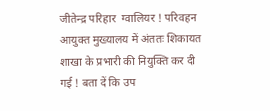जीतेन्द्र परिहार  ग्वालियर ! परिवहन आयुक्त मुख्यालय में अंततः शिकायत शाखा के प्रभारी की नियुक्ति कर दी गई ! बता दें कि उप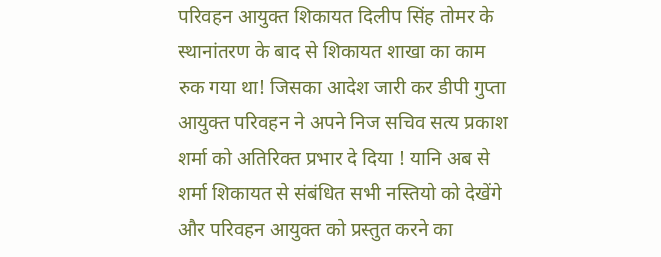परिवहन आयुक्त शिकायत दिलीप सिंह तोमर के स्थानांतरण के बाद से शिकायत शाखा का काम रुक गया था! जिसका आदेश जारी कर डीपी गुप्ता आयुक्त परिवहन ने अपने निज सचिव सत्य प्रकाश शर्मा को अतिरिक्त प्रभार दे दिया ! यानि अब से शर्मा शिकायत से संबंधित सभी नस्तियो को देखेंगे और परिवहन आयुक्त को प्रस्तुत करने का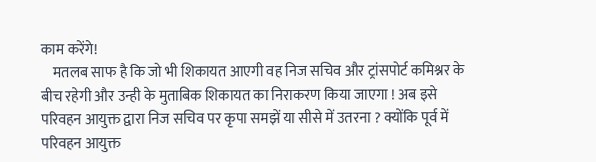काम करेंगे!
    मतलब साफ है कि जो भी शिकायत आएगी वह निज सचिव और ट्रांसपोर्ट कमिश्नर के बीच रहेगी और उन्ही के मुताबिक शिकायत का निराकरण किया जाएगा ! अब इसे परिवहन आयुक्त द्वारा निज सचिव पर कृपा समझें या सीसे में उतरना ? क्योंकि पूर्व में परिवहन आयुक्त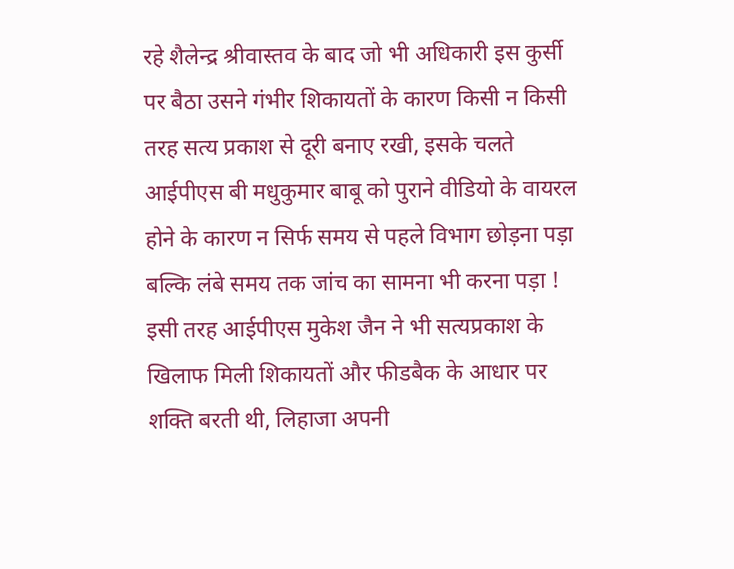रहे शैलेन्द्र श्रीवास्तव के बाद जो भी अधिकारी इस कुर्सी पर बैठा उसने गंभीर शिकायतों के कारण किसी न किसी तरह सत्य प्रकाश से दूरी बनाए रखी, इसके चलते आईपीएस बी मधुकुमार बाबू को पुराने वीडियो के वायरल होने के कारण न सिर्फ समय से पहले विभाग छोड़ना पड़ा बल्कि लंबे समय तक जांच का सामना भी करना पड़ा ! इसी तरह आईपीएस मुकेश जैन ने भी सत्यप्रकाश के खिलाफ मिली शिकायतों और फीडबैक के आधार पर शक्ति बरती थी, लिहाजा अपनी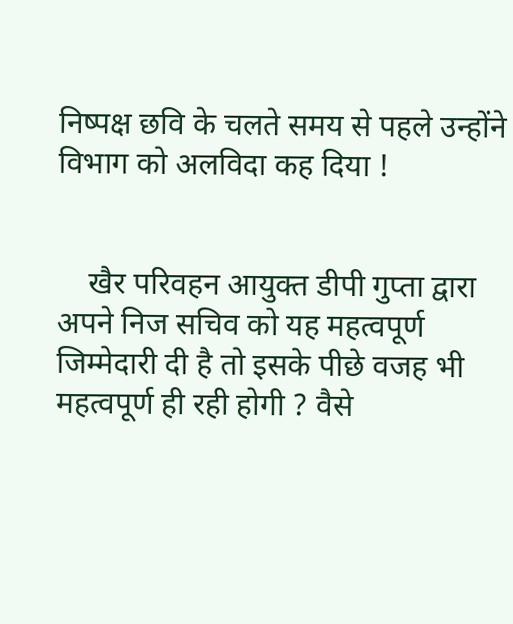निष्पक्ष छवि के चलते समय से पहले उन्होंने विभाग को अलविदा कह दिया !


    खैर परिवहन आयुक्त डीपी गुप्ता द्वारा अपने निज सचिव को यह महत्वपूर्ण जिम्मेदारी दी है तो इसके पीछे वजह भी महत्वपूर्ण ही रही होगी ? वैसे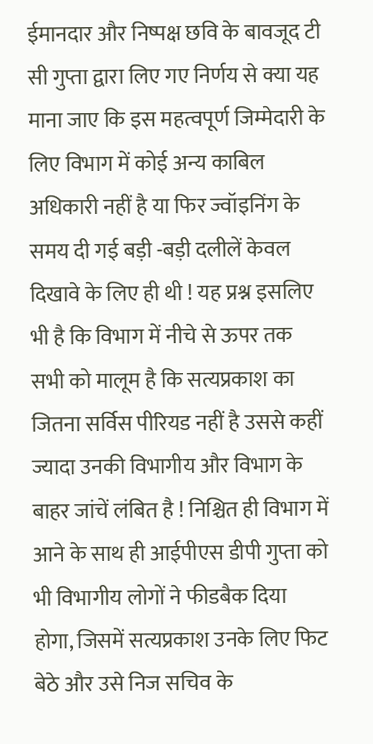ईमानदार और निष्पक्ष छवि के बावजूद टी सी गुप्ता द्वारा लिए गए निर्णय से क्या यह माना जाए कि इस महत्वपूर्ण जिम्मेदारी के लिए विभाग में कोई अन्य काबिल अधिकारी नहीं है या फिर ज्वॉइनिंग के समय दी गई बड़ी -बड़ी दलीलें केवल दिखावे के लिए ही थी ! यह प्रश्न इसलिए भी है कि विभाग में नीचे से ऊपर तक सभी को मालूम है कि सत्यप्रकाश का जितना सर्विस पीरियड नहीं है उससे कहीं ज्यादा उनकी विभागीय और विभाग के बाहर जांचें लंबित है ! निश्चित ही विभाग में आने के साथ ही आईपीएस डीपी गुप्ता को भी विभागीय लोगों ने फीडबैक दिया होगा, जिसमें सत्यप्रकाश उनके लिए फिट बेठे और उसे निज सचिव के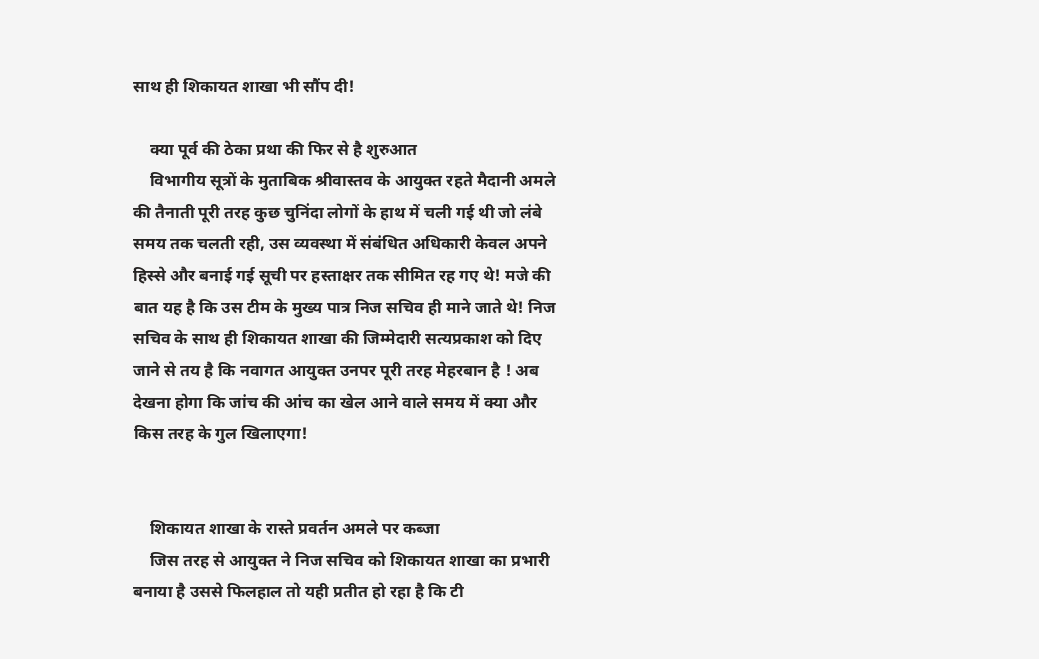साथ ही शिकायत शाखा भी सौंप दी!

    क्या पूर्व की ठेका प्रथा की फिर से है शुरुआत
    विभागीय सूत्रों के मुताबिक श्रीवास्तव के आयुक्त रहते मैदानी अमले की तैनाती पूरी तरह कुछ चुनिंदा लोगों के हाथ में चली गई थी जो लंबे समय तक चलती रही, उस व्यवस्था में संबंधित अधिकारी केवल अपने हिस्से और बनाई गई सूची पर हस्ताक्षर तक सीमित रह गए थे! मजे की बात यह है कि उस टीम के मुख्य पात्र निज सचिव ही माने जाते थे! निज सचिव के साथ ही शिकायत शाखा की जिम्मेदारी सत्यप्रकाश को दिए जाने से तय है कि नवागत आयुक्त उनपर पूरी तरह मेहरबान है ! अब देखना होगा कि जांच की आंच का खेल आने वाले समय में क्या और किस तरह के गुल खिलाएगा!


    शिकायत शाखा के रास्ते प्रवर्तन अमले पर कब्जा
    जिस तरह से आयुक्त ने निज सचिव को शिकायत शाखा का प्रभारी बनाया है उससे फिलहाल तो यही प्रतीत हो रहा है कि टी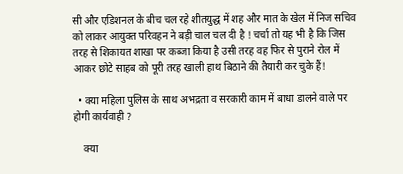सी और एडिशनल के बीच चल रहे शीतयुद्ध में शह और मात के खेल में निज सचिव को लाकर आयुक्त परिवहन ने बड़ी चाल चल दी है ! चर्चा तो यह भी है कि जिस तरह से शिकायत शाखा पर कब्जा किया है उसी तरह वह फिर से पुराने रोल में आकर छोटे साहब को पूरी तरह खाली हाथ बिठाने की तैयारी कर चुके हैं!

  • क्या महिला पुलिस के साथ अभद्रता व सरकारी काम में बाधा डालने वाले पर होगी कार्यवाही ?

    क्या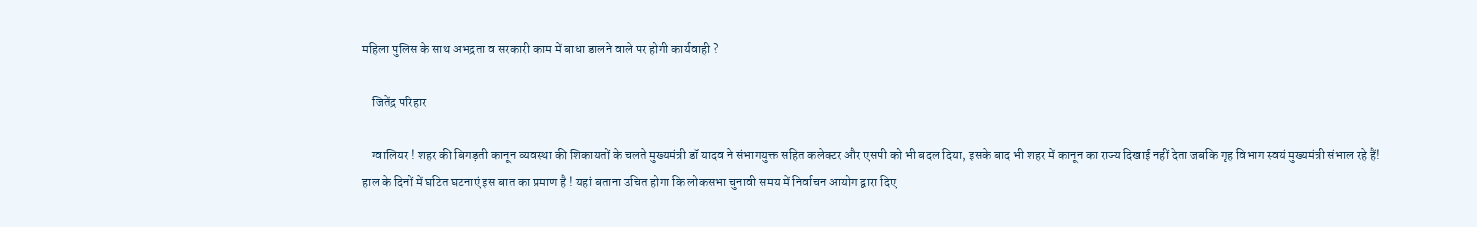महिला पुलिस के साथ अभद्रता व सरकारी काम में बाधा डालने वाले पर होगी कार्यवाही ?

    जितेंद्र परिहार

    ग्वालियर ! शहर की बिगड़ती कानून व्यवस्था की शिकायतों के चलते मुख्यमंत्री डॉ यादव ने संभागयुक्त सहित कलेक्टर और एसपी को भी बदल दिया, इसके बाद भी शहर में कानून का राज्य दिखाई नहीं देता जबकि गृह विभाग स्वयं मुख्यमंत्री संभाल रहे हैं! हाल के दिनों में घटित घटनाएं इस बात का प्रमाण है ! यहां बताना उचित होगा कि लोकसभा चुनावी समय में निर्वाचन आयोग द्वारा दिए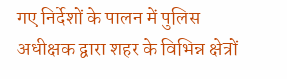गए निर्देशों के पालन में पुलिस अधीक्षक द्वारा शहर के विभिन्न क्षेत्रों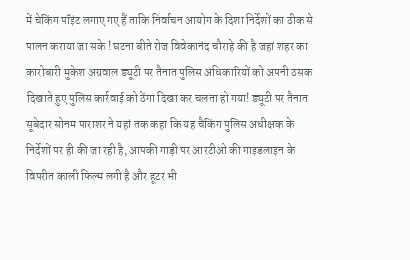में चेकिंग पॉइंट लगाए गए हैं ताकि निर्वाचन आयोग के दिशा निर्देशों का ठीक से पालन कराया जा सके ! घटना बीते रोज विवेकानंद चौराहे की है जहां शहर का कारोबारी मुकेश अग्रवाल ड्यूटी पर तैनात पुलिस अधिकारियों को अपनी ठसक दिखाते हुए पुलिस कार्रवाई को ठेंगा दिखा कर चलता हो गया! ड्यूटी पर तैनात सूबेदार सोनम पाराशर ने यहां तक कहा कि यह चैकिंग पुलिस अधीक्षक के निर्देशों पर ही की जा रही है, आपकी गाड़ी पर आरटीओ की गाइडलाइन के विपरीत काली फिल्म लगी है और हूटर भी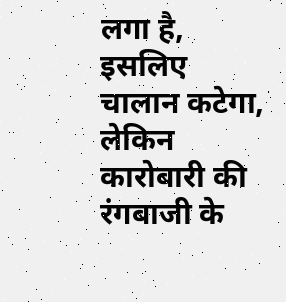लगा है, इसलिए चालान कटेगा, लेकिन कारोबारी की रंगबाजी के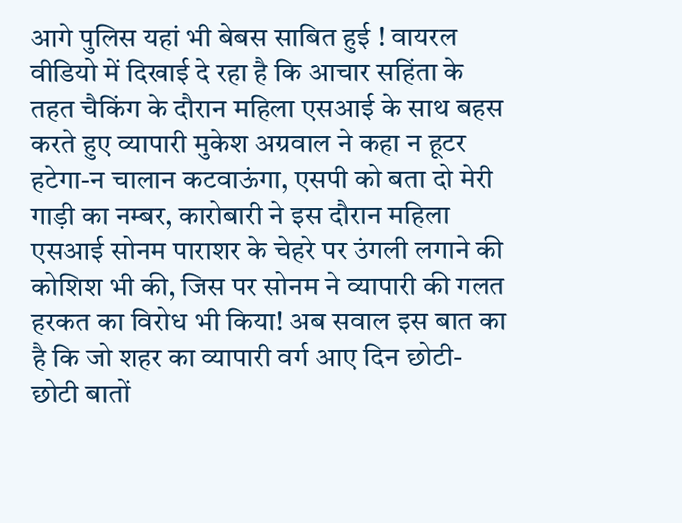आगे पुलिस यहां भी बेबस साबित हुई ! वायरल वीडियो में दिखाई दे रहा है कि आचार सहिंता के तहत चैकिंग के दौरान महिला एसआई के साथ बहस करते हुए व्यापारी मुकेश अग्रवाल ने कहा न हूटर हटेगा-न चालान कटवाऊंगा, एसपी को बता दो मेरी गाड़ी का नम्बर, कारोबारी ने इस दौरान महिला एसआई सोनम पाराशर के चेहरे पर उंगली लगाने की कोशिश भी की, जिस पर सोनम ने व्यापारी की गलत हरकत का विरोध भी किया! अब सवाल इस बात का है कि जो शहर का व्यापारी वर्ग आए दिन छोटी-छोटी बातों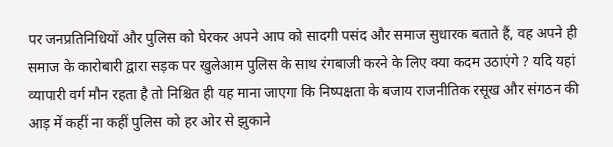पर जनप्रतिनिधियों और पुलिस को घेरकर अपने आप को सादगी पसंद और समाज सुधारक बताते हैं, वह अपने ही समाज के कारोबारी द्वारा सड़क पर खुलेआम पुलिस के साथ रंगबाजी करने के लिए क्या कदम उठाएंगे ? यदि यहां व्यापारी वर्ग मौन रहता है तो निश्चित ही यह माना जाएगा कि निष्पक्षता के बजाय राजनीतिक रसूख और संगठन की आड़ में कहीं ना कहीं पुलिस को हर ओर से झुकाने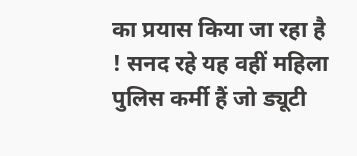का प्रयास किया जा रहा है ! सनद रहे यह वहीं महिला पुलिस कर्मी हैं जो ड्यूटी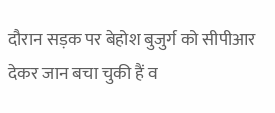दौरान सड़क पर बेहोश बुजुर्ग को सीपीआर देकर जान बचा चुकी हैं व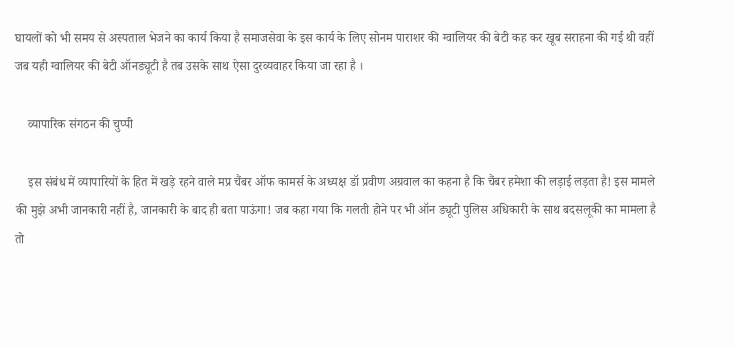घायलों को भी समय से अस्पताल भेजने का कार्य किया है समाजसेवा के इस कार्य के लिए सोनम पाराशर की ग्वालियर की बेटी कह कर खूब सराहना की गई थी वहीं जब यही ग्वालियर की बेटी ऑनड्यूटी है तब उसके साथ ऐसा दुरव्यवाहर किया जा रहा है ।

    व्यापारिक संगठन की चुप्पी

    इस संबंध में व्यापारियों के हित में खड़े रहने वाले मप्र चैंबर ऑफ कामर्स के अध्यक्ष डॉ प्रवीण अग्रवाल का कहना है कि चैंबर हमेशा की लड़ाई लड़ता है! इस मामले की मुझे अभी जानकारी नहीं है, जानकारी के बाद ही बता पाऊंगा! जब कहा गया कि गलती होने पर भी ऑन ड्यूटी पुलिस अधिकारी के साथ बदसलूकी का मामला है तो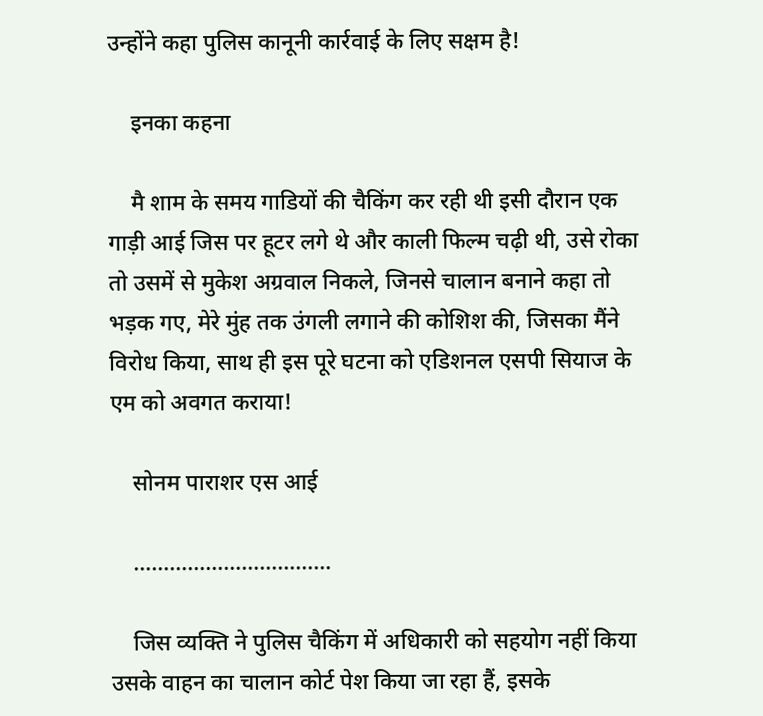उन्होंने कहा पुलिस कानूनी कार्रवाई के लिए सक्षम है!

    इनका कहना

    मै शाम के समय गाडियों की चैकिंग कर रही थी इसी दौरान एक गाड़ी आई जिस पर हूटर लगे थे और काली फिल्म चढ़ी थी, उसे रोका तो उसमें से मुकेश अग्रवाल निकले, जिनसे चालान बनाने कहा तो भड़क गए, मेरे मुंह तक उंगली लगाने की कोशिश की, जिसका मैंने विरोध किया, साथ ही इस पूरे घटना को एडिशनल एसपी सियाज के एम को अवगत कराया!

    सोनम पाराशर एस आई

    ……………………………

    जिस व्यक्ति ने पुलिस चैकिंग में अधिकारी को सहयोग नहीं किया उसके वाहन का चालान कोर्ट पेश किया जा रहा हैं, इसके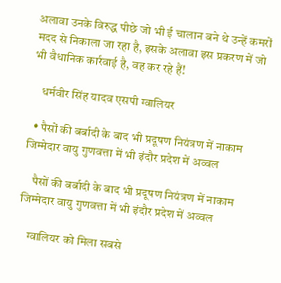अलावा उनके विरुद्ध पीछे जो भी ई चालान बने थे उन्हें कमरों मदद से निकाला जा रहा है, इसके अलावा इस प्रकरण में जो भी वैधानिक कार्रवाई है, वह कर रहे हैं!

    धर्मवीर सिंह यादव एसपी ग्वालियर

  • पैसों की बर्बादी के बाद भी प्रदूषण नियंत्रण में नाकाम जिम्मेदार वायु गुणवत्ता में भी इंदौर प्रदेश में अव्वल

    पैसों की बर्बादी के बाद भी प्रदूषण नियंत्रण में नाकाम जिम्मेदार वायु गुणवत्ता में भी इंदौर प्रदेश में अव्वल

    ग्वालियर को मिला सबसे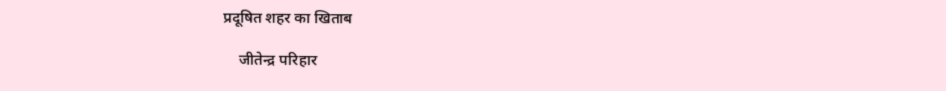प्रदूषित शहर का खिताब

    जीतेन्द्र परिहार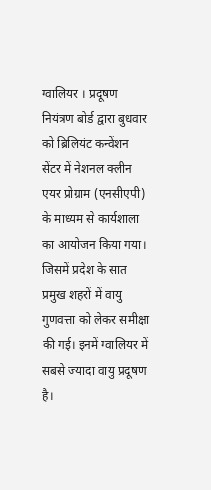ग्वालियर । प्रदूषण नियंत्रण बोर्ड द्वारा बुधवार को ब्रिलियंट कन्वेंशन सेंटर में नेशनल क्लीन एयर प्रोग्राम (एनसीएपी) के माध्यम से कार्यशाला का आयोजन किया गया। जिसमें प्रदेश के सात प्रमुख शहरों में वायु गुणवत्ता को लेकर समीक्षा की गई। इनमें ग्वालियर में सबसे ज्यादा वायु प्रदूषण है।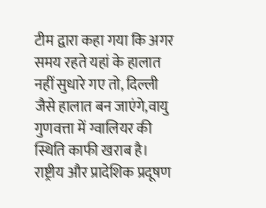टीम द्वारा कहा गया कि अगर समय रहते यहां के हालात नहीं सुधारे गए तो, दिल्ली जैसे हालात बन जाएंगे,वायु गुणवत्ता में ग्वालियर की स्थिति काफी खराब है। राष्ट्रीय और प्रादेशिक प्रदूषण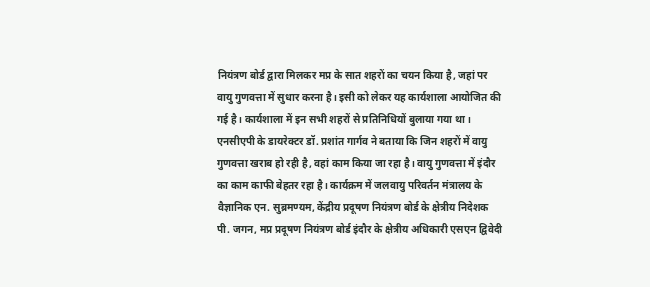नियंत्रण बोर्ड द्वारा मिलकर मप्र के सात शहरों का चयन किया है, जहां पर वायु गुणवत्ता में सुधार करना है। इसी को लेकर यह कार्यशाला आयोजित की गई है। कार्यशाला में इन सभी शहरों से प्रतिनिधियों बुलाया गया था। एनसीएपी के डायरेक्टर डॉ. प्रशांत गार्गव ने बताया कि जिन शहरों में वायु गुणवत्ता खराब हो रही है, वहां काम किया जा रहा है। वायु गुणवत्ता में इंदौर का काम काफी बेहतर रहा है। कार्यक्रम में जलवायु परिवर्तन मंत्रालय के वैज्ञानिक एन. सुब्रमण्यम, केंद्रीय प्रदूषण नियंत्रण बोर्ड के क्षेत्रीय निदेशक पी. जगन, मप्र प्रदूषण नियंत्रण बोर्ड इंदौर के क्षेत्रीय अधिकारी एसएन द्विवेदी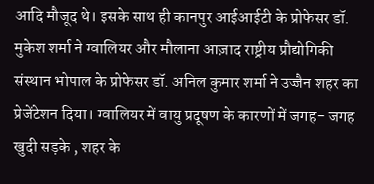आदि मौजूद थे। इसके साथ ही कानपुर आईआईटी के प्रोफेसर डॉ. मुकेश शर्मा ने ग्वालियर और मौलाना आज़ाद राष्ट्रीय प्रौद्योगिकी संस्थान भोपाल के प्रोफेसर डॉ. अनिल कुमार शर्मा ने उज्जैन शहर का प्रेजेंटेशन दिया। ग्वालियर में वायु प्रदूषण के कारणों में जगह- जगह खुदी सड़के , शहर के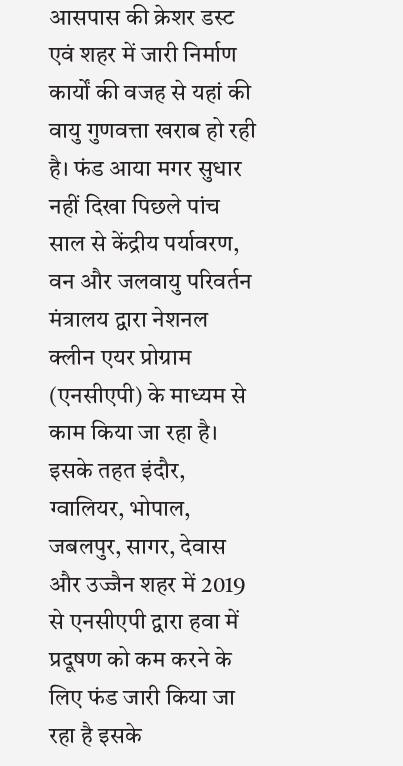आसपास की क्रेशर डस्ट एवं शहर में जारी निर्माण कार्यों की वजह से यहां की वायु गुणवत्ता खराब हो रही है। फंड आया मगर सुधार नहीं दिखा पिछले पांच साल से केंद्रीय पर्यावरण, वन और जलवायु परिवर्तन मंत्रालय द्वारा नेशनल क्लीन एयर प्रोग्राम (एनसीएपी) के माध्यम से काम किया जा रहा है। इसके तहत इंदौर, ग्वालियर, भोपाल, जबलपुर, सागर, देवास और उज्जैन शहर में 2019 से एनसीएपी द्वारा हवा में प्रदूषण को कम करने के लिए फंड जारी किया जा रहा है इसके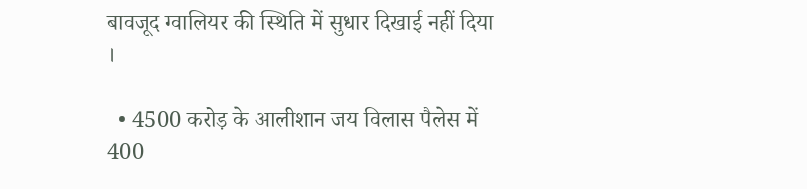बावजूद ग्वालियर की स्थिति में सुधार दिखाई नहीं दिया ।

  • 4500 करोड़ के आलीशान जय विलास पैलेस में 400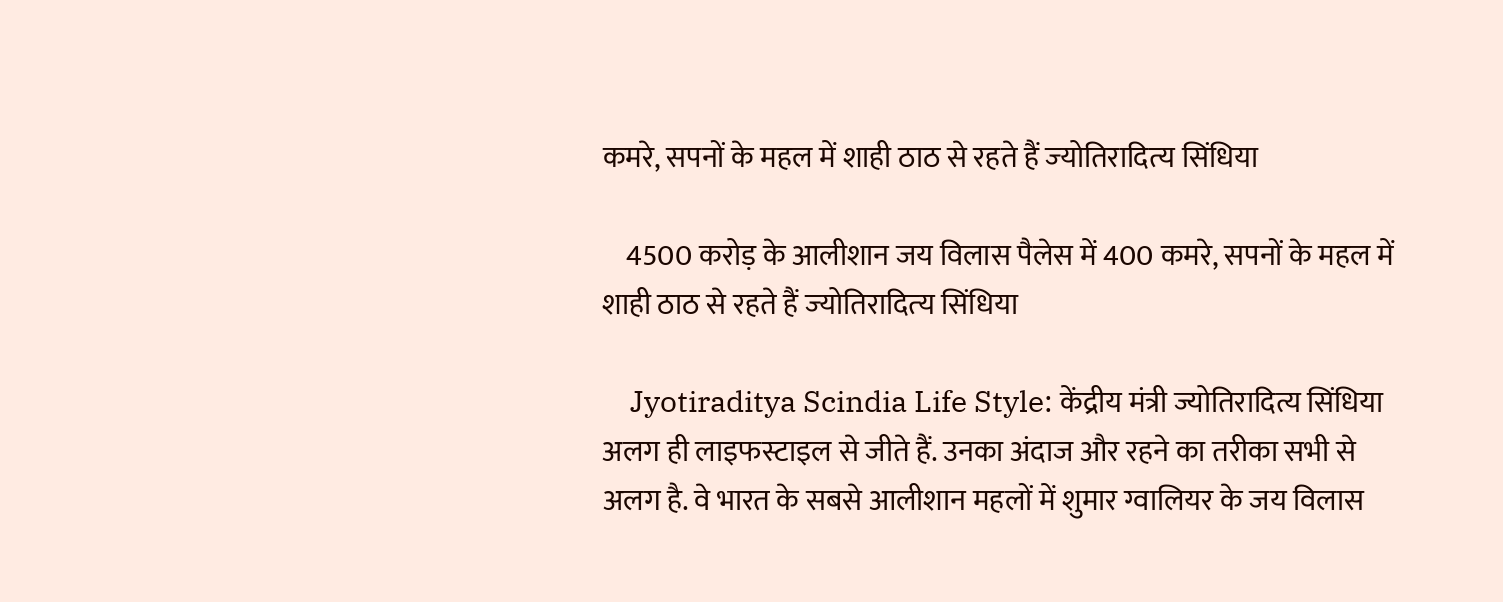कमरे, सपनों के महल में शाही ठाठ से रहते हैं ज्‍योतिरादित्‍य सिंधिया

    4500 करोड़ के आलीशान जय विलास पैलेस में 400 कमरे, सपनों के महल में शाही ठाठ से रहते हैं ज्‍योतिरादित्‍य सिंधिया

    Jyotiraditya Scindia Life Style: केंद्रीय मंत्री ज्योतिरादित्य सिंधिया अलग ही लाइफस्टाइल से जीते हैं. उनका अंदाज और रहने का तरीका सभी से अलग है. वे भारत के सबसे आलीशान महलों में शुमार ग्वालियर के जय विलास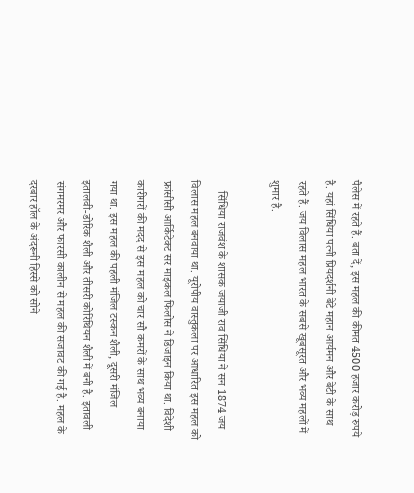पैलेस में रहते हैं. बता दें, इस महल की कीमत 4500 हजार करोड़ रुपये है. यहां सिंधिया पत्नी प्रियदर्शनी बेटे महान आर्यमन और बेटी के साथ रहते हैं. जय विलास महल भारत के सबसे खूबसूरत और भव्य महलों में शुमार है.

    सिंधिया राजवंश के शासक जयाजी राव सिंधिया ने सन 1874 जय विलास महल बनवाया था. यूरोपीय वास्तुकला पर आधारित इस महल को फ्रांसीसी आर्किटेक्ट सर माइकल फिलोस ने डिजाइन किया था. विदेशी कारीगरों की मदद से इस महल को चार सौ कमरों के साथ भव्य बनाया गया था. इस महल की पहली मंजिल टस्कन शैली, दूसरी मंजिल इतालवी-डोरिक शैली और तीसरी कोरिंथियन शैली में बनी है. इतावली संगमरमर और फारसी कालीन से महल की सजावट की गई है. महल के दरबार हॉल के अंदरूनी हिस्से को सोने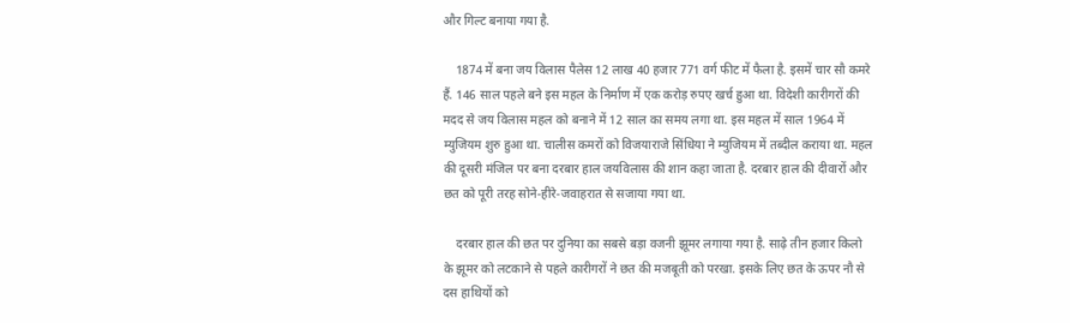और गिल्ट बनाया गया है.

    1874 में बना जय विलास पैलेस 12 लाख 40 हजार 771 वर्ग फीट में फैला है. इसमें चार सौ कमरे हैं. 146 साल पहले बने इस महल के निर्माण में एक करोड़ रुपए खर्च हुआ था. विदेशी कारीगरों की मदद से जय विलास महल को बनाने में 12 साल का समय लगा था. इस महल में साल 1964 में म्युजियम शुरु हुआ था. चालीस कमरों को विजयाराजे सिंधिया ने म्युजियम में तब्दील कराया था. महल की दूसरी मंजिल पर बना दरबार हाल जयविलास की शान कहा जाता है. दरबार हाल की दीवारों और छत को पूरी तरह सोने-हीरे-जवाहरात से सजाया गया था.

    दरबार हाल की छत पर दुनिया का सबसे बड़ा वजनी झूमर लगाया गया है. साढ़े तीन हजार किलो के झूमर को लटकाने से पहले कारीगरों ने छत की मजबूती को परखा. इसके लिए छत के ऊपर नौ से दस हाथियों को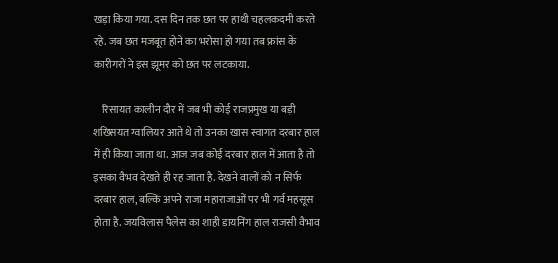खड़ा किया गया. दस दिन तक छत पर हाथी चहलकदमी करते रहे. जब छत मजबूत होने का भरोसा हो गया तब फ्रांस के कारीगरों ने इस झूमर को छत पर लटकाया.

    रिसायत कालीन दौर में जब भी कोई राजप्रमुख या बड़ी शख्सियत ग्वालियर आते थे तो उनका खास स्वागत दरबार हाल में ही किया जाता था. आज जब कोई दरबार हाल में आता है तो इसका वैभव देखते ही रह जाता है. देखने वालों को न सिर्फ दरबार हाल, बल्कि अपने राजा महाराजाओं पर भी गर्व महसूस होता है. जयविलास पैलेस का शाही डायनिंग हाल राजसी वैभाव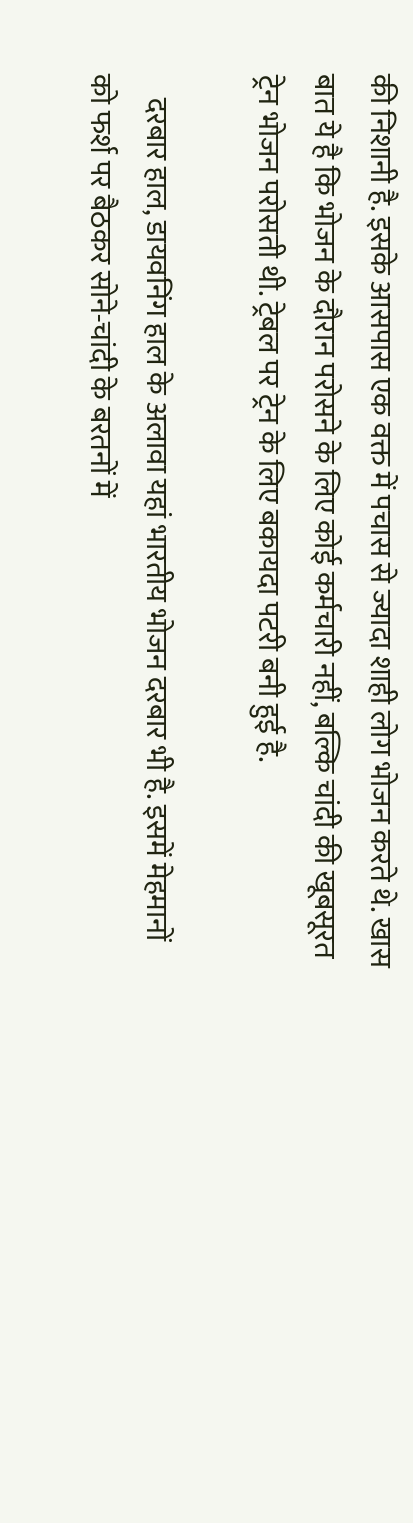की निशानी है. इसके आसपास एक वक्त में पचास से ज्यादा शाही लोग भोजन करते थे. खास बात ये है कि भोजन के दौरान परोसने के लिए कोई कर्मचारी नहीं, बल्कि चांदी की खूबसूरत ट्रेन भोजन परोसती थी. ट्रेबल पर ट्रेन के लिए बकायदा पटरी बनी हुई है.

    दरबार हाल, डायवनिंग हाल के अलावा यहां भारतीय भोजन दरबार भी है. इसमें मेहमानों को फर्श पर बैठकर सोने-चांदी के बरतनों में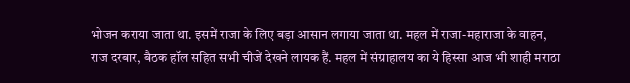भोजन कराया जाता था. इसमें राजा के लिए बड़ा आसान लगाया जाता था. महल में राजा-महाराजा के वाहन, राज दरबार, बैठक हॉल सहित सभी चीजें देखने लायक हैं. महल में संग्राहालय का ये हिस्सा आज भी शाही मराठा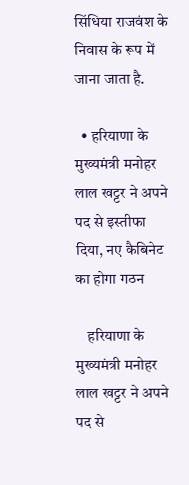सिंधिया राजवंश के निवास के रूप में जाना जाता है.

  • हरियाणा के मुख्यमंत्री मनोहर लाल खट्टर ने अपने पद से इस्तीफा दिया, नए कैबिनेट का होगा गठन

    हरियाणा के मुख्यमंत्री मनोहर लाल खट्टर ने अपने पद से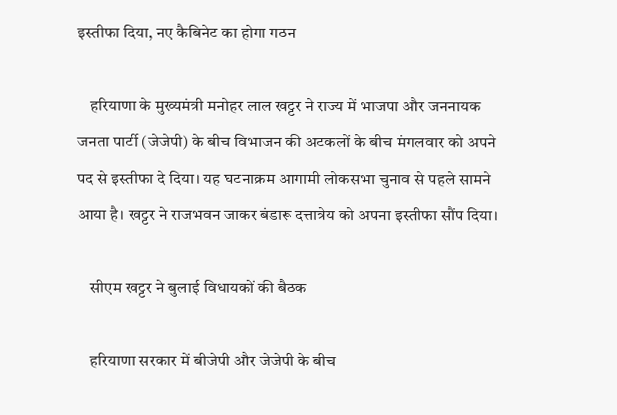इस्तीफा दिया, नए कैबिनेट का होगा गठन

    हरियाणा के मुख्यमंत्री मनोहर लाल खट्टर ने राज्य में भाजपा और जननायक जनता पार्टी (जेजेपी) के बीच विभाजन की अटकलों के बीच मंगलवार को अपने पद से इस्तीफा दे दिया। यह घटनाक्रम आगामी लोकसभा चुनाव से पहले सामने आया है। खट्टर ने राजभवन जाकर बंडारू दत्तात्रेय को अपना इस्तीफा सौंप दिया।

    सीएम खट्टर ने बुलाई विधायकों की बैठक

    हरियाणा सरकार में बीजेपी और जेजेपी के बीच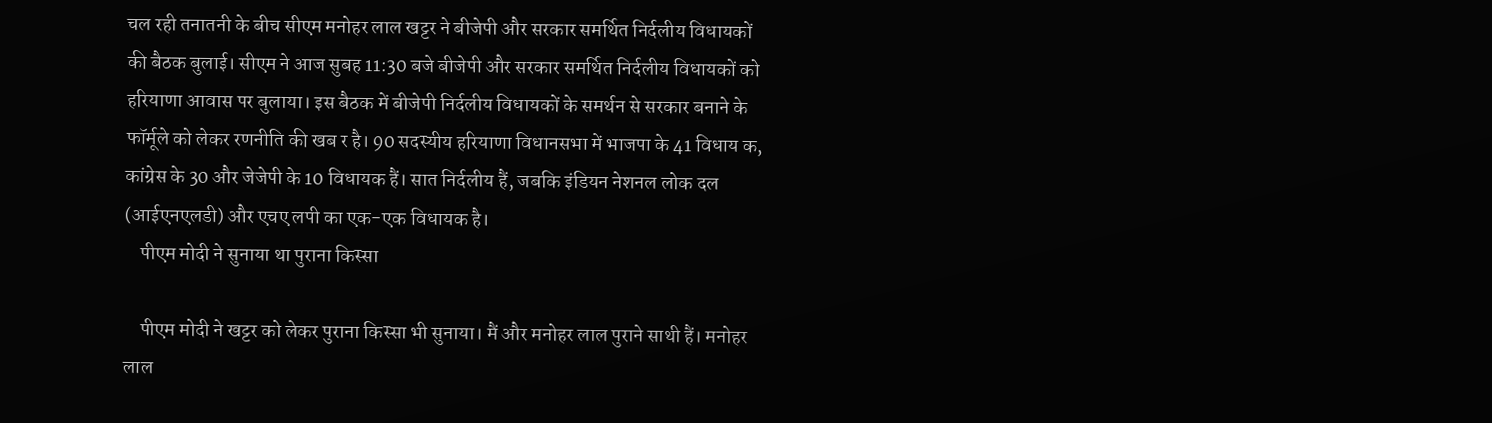चल रही तनातनी के बीच सीएम मनोहर लाल खट्टर ने बीजेपी और सरकार समर्थित निर्दलीय विधायकों की बैठक बुलाई। सीएम ने आज सुबह 11:30 बजे बीजेपी और सरकार समर्थित निर्दलीय विधायकों को हरियाणा आवास पर बुलाया। इस बैठक में बीजेपी निर्दलीय विधायकों के समर्थन से सरकार बनाने के फॉर्मूले को लेकर रणनीति की खब र है। 90 सदस्यीय हरियाणा विधानसभा में भाजपा के 41 विधाय क, कांग्रेस के 30 और जेजेपी के 10 विधायक हैं। सात निर्दलीय हैं, जबकि इंडियन नेशनल लोक दल (आईएनएलडी) और एचए लपी का एक-एक विधायक है।
    पीएम मोदी ने सुनाया था पुराना किस्सा

    पीएम मोदी ने खट्टर को लेकर पुराना किस्सा भी सुनाया। मैं और मनोहर लाल पुराने साथी हैं। मनोहर लाल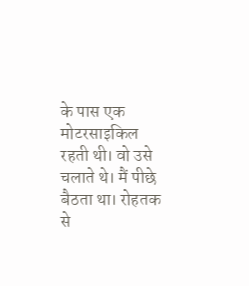के पास एक मोटरसाइकिल रहती थी। वो उसे चलाते थे। मैं पीछे बैठता था। रोहतक से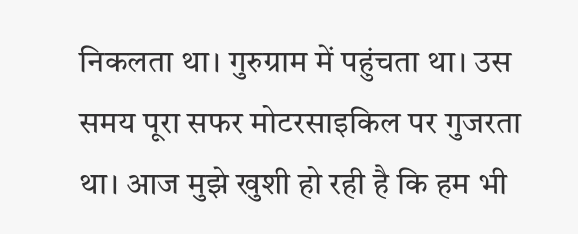निकलता था। गुरुग्राम में पहुंचता था। उस समय पूरा सफर मोटरसाइकिल पर गुजरता था। आज मुझे खुशी हो रही है कि हम भी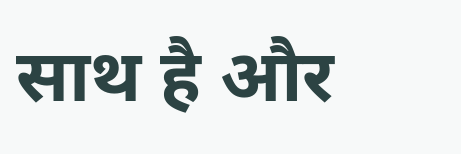साथ है और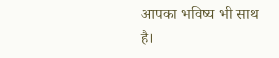आपका भविष्य भी साथ है।